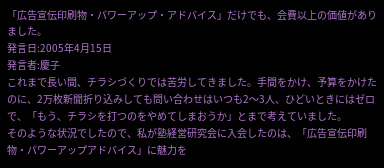「広告宣伝印刷物・パワーアップ・アドバイス」だけでも、会費以上の価値がありました。
発言日:2005年4月15日
発言者:慶子
これまで長い間、チラシづくりでは苦労してきました。手間をかけ、予算をかけたのに、2万枚新聞折り込みしても問い合わせはいつも2〜3人、ひどいときにはゼロで、「もう、チラシを打つのをやめてしまおうか」とまで考えていました。
そのような状況でしたので、私が塾経営研究会に入会したのは、「広告宣伝印刷物・パワーアップアドバイス」に魅力を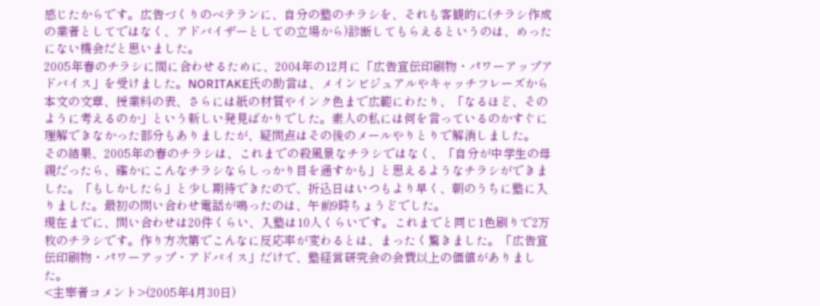感じたからです。広告づくりのベテランに、自分の塾のチラシを、それも客観的に(チラシ作成の業者としてではなく、アドバイザーとしての立場から)診断してもらえるというのは、めったにない機会だと思いました。
2005年春のチラシに間に合わせるために、2004年の12月に「広告宣伝印刷物・パワーアップアドバイス」を受けました。NORITAKE氏の助言は、メインビジュアルやキャッチフレーズから本文の文章、授業料の表、さらには紙の材質やインク色まで広範にわたり、「なるほど、そのように考えるのか」という新しい発見ばかりでした。素人の私には何を言っているのかすぐに理解できなかった部分もありましたが、疑問点はその後のメールやりとりで解消しました。
その結果、2005年の春のチラシは、これまでの殺風景なチラシではなく、「自分が中学生の母親だったら、確かにこんなチラシならしっかり目を通すかも」と思えるようなチラシができました。「もしかしたら」と少し期待できたので、折込日はいつもより早く、朝のうちに塾に入りました。最初の問い合わせ電話が鳴ったのは、午前9時ちょうどでした。
現在までに、問い合わせは20件くらい、入塾は10人くらいです。これまでと同じ1色刷りで2万枚のチラシです。作り方次第でこんなに反応率が変わるとは、まったく驚きました。「広告宣伝印刷物・パワーアップ・アドバイス」だけで、塾経営研究会の会費以上の価値がありました。
<主宰者コメント>(2005年4月30日)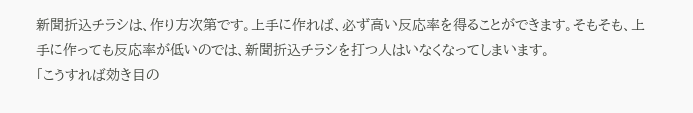新聞折込チラシは、作り方次第です。上手に作れば、必ず高い反応率を得ることができます。そもそも、上手に作っても反応率が低いのでは、新聞折込チラシを打つ人はいなくなってしまいます。
「こうすれば効き目の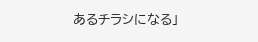あるチラシになる」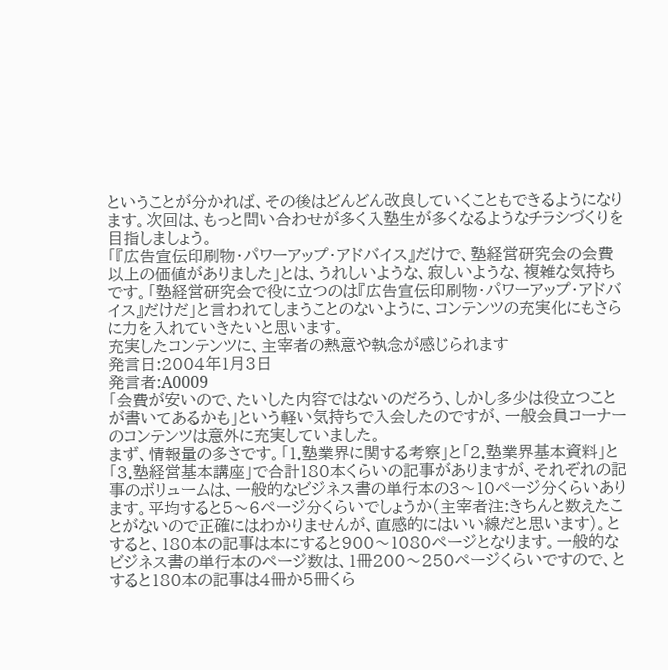ということが分かれば、その後はどんどん改良していくこともできるようになります。次回は、もっと問い合わせが多く入塾生が多くなるようなチラシづくりを目指しましょう。
「『広告宣伝印刷物・パワーアップ・アドバイス』だけで、塾経営研究会の会費以上の価値がありました」とは、うれしいような、寂しいような、複雑な気持ちです。「塾経営研究会で役に立つのは『広告宣伝印刷物・パワーアップ・アドバイス』だけだ」と言われてしまうことのないように、コンテンツの充実化にもさらに力を入れていきたいと思います。
充実したコンテンツに、主宰者の熱意や執念が感じられます
発言日:2004年1月3日
発言者:A0009
「会費が安いので、たいした内容ではないのだろう、しかし多少は役立つことが書いてあるかも」という軽い気持ちで入会したのですが、一般会員コーナーのコンテンツは意外に充実していました。
まず、情報量の多さです。「1.塾業界に関する考察」と「2.塾業界基本資料」と「3.塾経営基本講座」で合計180本くらいの記事がありますが、それぞれの記事のボリュームは、一般的なビジネス書の単行本の3〜10ページ分くらいあります。平均すると5〜6ページ分くらいでしょうか(主宰者注:きちんと数えたことがないので正確にはわかりませんが、直感的にはいい線だと思います)。とすると、180本の記事は本にすると900〜1080ページとなります。一般的なビジネス書の単行本のページ数は、1冊200〜250ページくらいですので、とすると180本の記事は4冊か5冊くら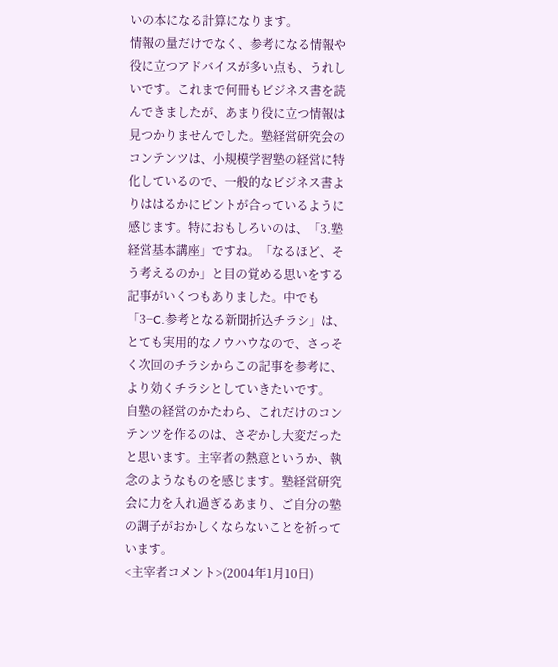いの本になる計算になります。
情報の量だけでなく、参考になる情報や役に立つアドバイスが多い点も、うれしいです。これまで何冊もビジネス書を読んできましたが、あまり役に立つ情報は見つかりませんでした。塾経営研究会のコンテンツは、小規模学習塾の経営に特化しているので、一般的なビジネス書よりははるかにピントが合っているように感じます。特におもしろいのは、「3.塾経営基本講座」ですね。「なるほど、そう考えるのか」と目の覚める思いをする記事がいくつもありました。中でも「3−C.参考となる新聞折込チラシ」は、とても実用的なノウハウなので、さっそく次回のチラシからこの記事を参考に、より効くチラシとしていきたいです。
自塾の経営のかたわら、これだけのコンテンツを作るのは、さぞかし大変だったと思います。主宰者の熱意というか、執念のようなものを感じます。塾経営研究会に力を入れ過ぎるあまり、ご自分の塾の調子がおかしくならないことを祈っています。
<主宰者コメント>(2004年1月10日)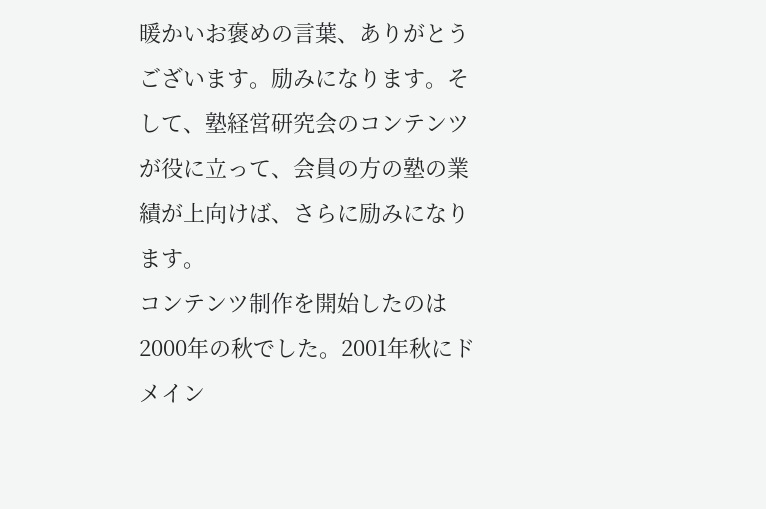暖かいお褒めの言葉、ありがとうございます。励みになります。そして、塾経営研究会のコンテンツが役に立って、会員の方の塾の業績が上向けば、さらに励みになります。
コンテンツ制作を開始したのは2000年の秋でした。2001年秋にドメイン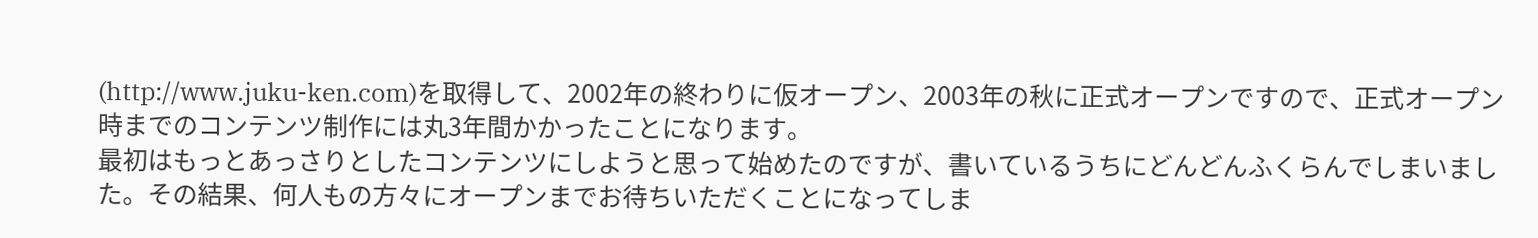(http://www.juku-ken.com)を取得して、2002年の終わりに仮オープン、2003年の秋に正式オープンですので、正式オープン時までのコンテンツ制作には丸3年間かかったことになります。
最初はもっとあっさりとしたコンテンツにしようと思って始めたのですが、書いているうちにどんどんふくらんでしまいました。その結果、何人もの方々にオープンまでお待ちいただくことになってしま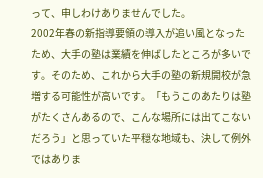って、申しわけありませんでした。
2002年春の新指導要領の導入が追い風となったため、大手の塾は業績を伸ばしたところが多いです。そのため、これから大手の塾の新規開校が急増する可能性が高いです。「もうこのあたりは塾がたくさんあるので、こんな場所には出てこないだろう」と思っていた平穏な地域も、決して例外ではありま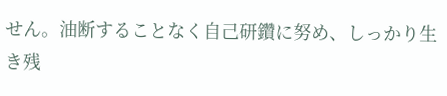せん。油断することなく自己研鑽に努め、しっかり生き残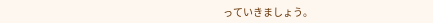っていきましょう。